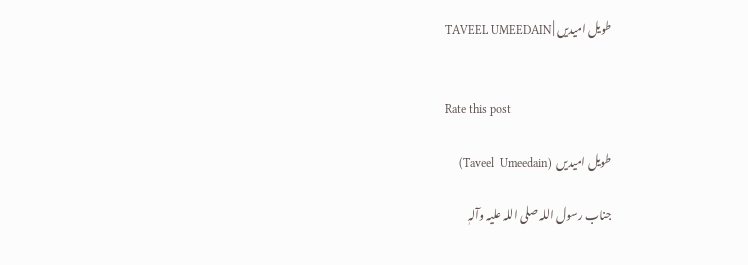طویل امیدیں | TAVEEL UMEEDAIN


Rate this post

طویل امیدیں  (Taveel  Umeedain)

جناب رسول اللہ صلی اللہ علیہ وآلہٖ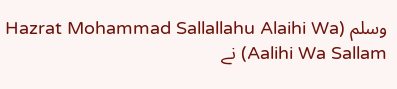وسلم (Hazrat Mohammad Sallallahu Alaihi Wa Aalihi Wa Sallam) نے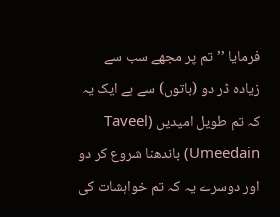فرمایا ’’تم پر مجھے سب سے زیادہ ڈر دو (باتوں) سے ہے ایک یہ کہ تم طویل امیدیں (Taveel Umeedain) باندھنا شروع کر دو اور دوسرے یہ کہ تم خواہشات کی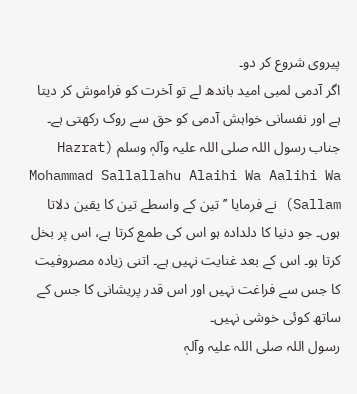پیروی شروع کر دو۔
اگر آدمی لمبی امید باندھ لے تو آخرت کو فراموش کر دیتا ہے اور نفسانی خواہش آدمی کو حق سے روک رکھتی ہے۔ جناب رسول اللہ صلی اللہ علیہ وآلہٖ وسلم (Hazrat Mohammad Sallallahu Alaihi Wa Aalihi Wa Sallam) نے فرمایا ’’تین کے واسطے تین کا یقین دلاتا ہوں۔ جو دنیا کا دلدادہ ہو اس کی طمع کرتا ہے، اس پر بخل کرتا ہو۔ اس کے بعد غنایت نہیں ہے۔ اتنی زیادہ مصروفیت کا جس سے فراغت نہیں اور اس قدر پریشانی کا جس کے ساتھ کوئی خوشی نہیں۔
رسول اللہ صلی اللہ علیہ وآلہٖ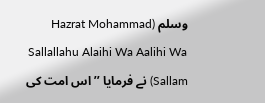وسلم (Hazrat Mohammad Sallallahu Alaihi Wa Aalihi Wa Sallam) نے فرمایا ’’اس امت کی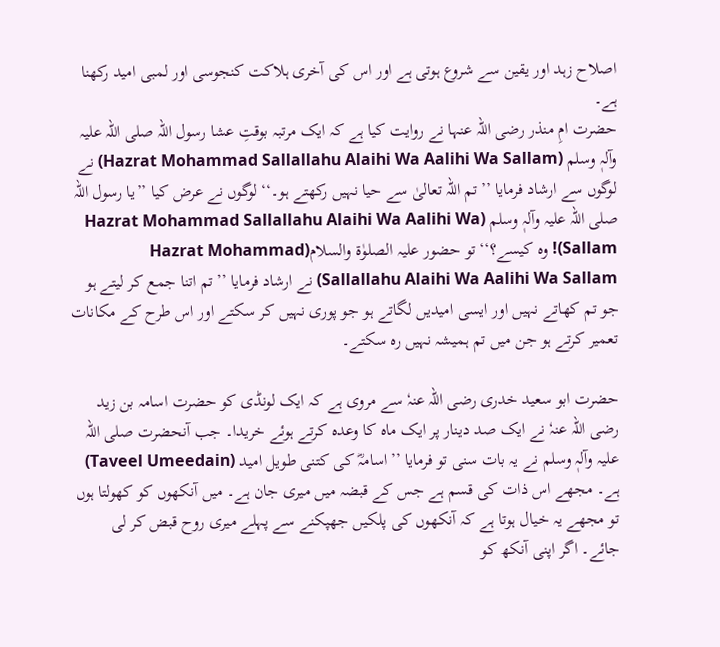اصلاح زہد اور یقین سے شروع ہوتی ہے اور اس کی آخری ہلاکت کنجوسی اور لمبی امید رکھنا ہے۔
حضرت امِ منذر رضی اللہ عنہا نے روایت کیا ہے کہ ایک مرتبہ بوقتِ عشا رسول اللہ صلی اللہ علیہ وآلہٖ وسلم (Hazrat Mohammad Sallallahu Alaihi Wa Aalihi Wa Sallam) نے لوگوں سے ارشاد فرمایا ’’تم اللہ تعالیٰ سے حیا نہیں رکھتے ہو۔‘‘ لوگوں نے عرض کیا ’’یا رسول اللہ صلی اللہ علیہ وآلہٖ وسلم (Hazrat Mohammad Sallallahu Alaihi Wa Aalihi Wa Sallam)! وہ کیسے؟‘‘ تو حضور علیہ الصلوٰۃ والسلام(Hazrat Mohammad Sallallahu Alaihi Wa Aalihi Wa Sallam) نے ارشاد فرمایا ’’تم اتنا جمع کر لیتے ہو جو تم کھاتے نہیں اور ایسی امیدیں لگاتے ہو جو پوری نہیں کر سکتے اور اس طرح کے مکانات تعمیر کرتے ہو جن میں تم ہمیشہ نہیں رہ سکتے۔

حضرت ابو سعید خدری رضی اللہ عنہٗ سے مروی ہے کہ ایک لونڈی کو حضرت اسامہ بن زید رضی اللہ عنہٗ نے ایک صد دینار پر ایک ماہ کا وعدہ کرتے ہوئے خریدا۔ جب آنحضرت صلی اللہ علیہ وآلہٖ وسلم نے یہ بات سنی تو فرمایا ’’اسامہؓ کی کتنی طویل امید (Taveel Umeedain) ہے۔ مجھے اس ذات کی قسم ہے جس کے قبضہ میں میری جان ہے۔ میں آنکھوں کو کھولتا ہوں تو مجھے یہ خیال ہوتا ہے کہ آنکھوں کی پلکیں جھپکنے سے پہلے میری روح قبض کر لی جائے۔ اگر اپنی آنکھ کو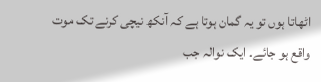اٹھاتا ہوں تو یہ گمان ہوتا ہے کہ آنکھ نیچی کرنے تک موت واقع ہو جائے۔ ایک نوالہ جب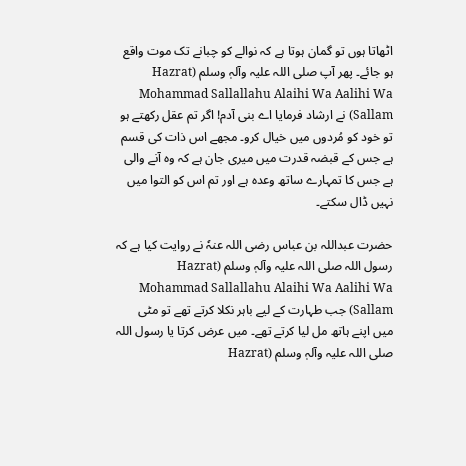اٹھاتا ہوں تو گمان ہوتا ہے کہ نوالے کو چبانے تک موت واقع ہو جائے۔ پھر آپ صلی اللہ علیہ وآلہٖ وسلم (Hazrat Mohammad Sallallahu Alaihi Wa Aalihi Wa Sallam) نے ارشاد فرمایا اے بنی آدم! اگر تم عقل رکھتے ہو تو خود کو مُردوں میں خیال کرو۔ مجھے اس ذات کی قسم ہے جس کے قبضہ قدرت میں میری جان ہے کہ وہ آنے والی ہے جس کا تمہارے ساتھ وعدہ ہے اور تم اس کو التوا میں نہیں ڈال سکتے۔

حضرت عبداللہ بن عباس رضی اللہ عنہٗ نے روایت کیا ہے کہ رسول اللہ صلی اللہ علیہ وآلہٖ وسلم (Hazrat Mohammad Sallallahu Alaihi Wa Aalihi Wa Sallam) جب طہارت کے لیے باہر نکلا کرتے تھے تو مٹی میں اپنے ہاتھ مل لیا کرتے تھے۔ میں عرض کرتا یا رسول اللہ صلی اللہ علیہ وآلہٖ وسلم (Hazrat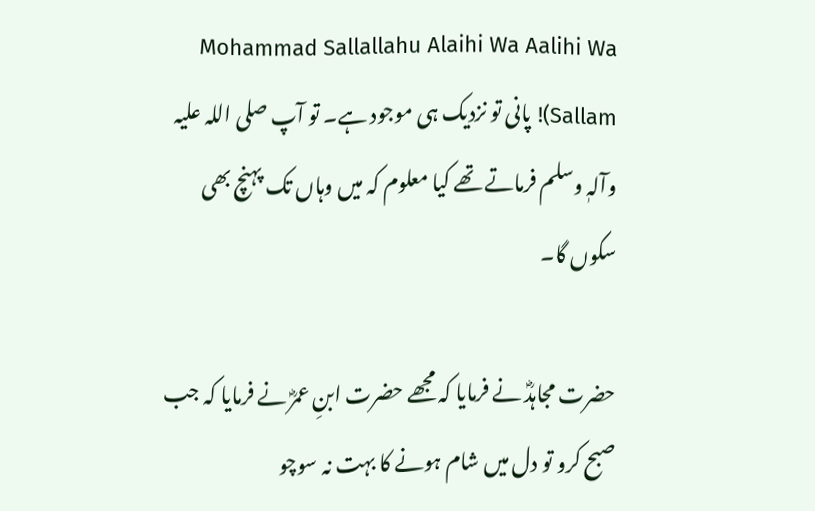Mohammad Sallallahu Alaihi Wa Aalihi Wa Sallam)! پانی تو نزدیک ہی موجود ہے۔ تو آپ صلی اللہ علیہ وآلہٖ وسلم فرماتے تھے کیا معلوم کہ میں وہاں تک پہنچ بھی سکوں گا۔

حضرت مجاہدؓ نے فرمایا کہ مجھے حضرت ابنِ عمرؓ نے فرمایا کہ جب صبح کرو تو دل میں شام ہونے کا بہت نہ سوچو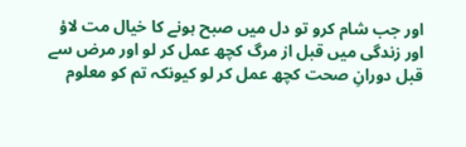اور جب شام کرو تو دل میں صبح ہونے کا خیال مت لاؤ اور زندگی میں قبل از مرگ کچھ عمل کر لو اور مرض سے قبل دورانِ صحت کچھ عمل کر لو کیونکہ تم کو معلوم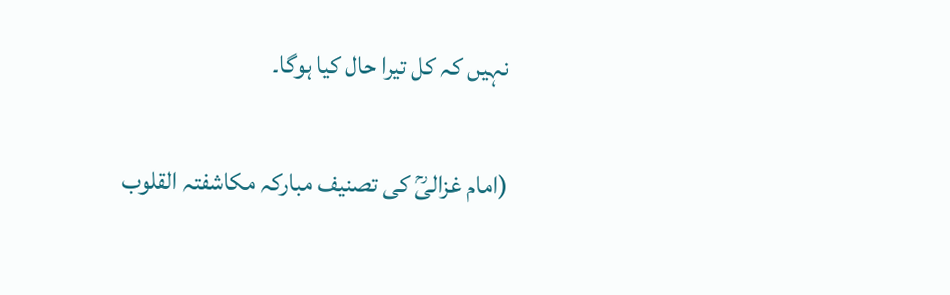نہیں کہ کل تیرا حال کیا ہوگا۔

(امام غزالیؒ کی تصنیف مبارکہ مکاشفتہ القلوب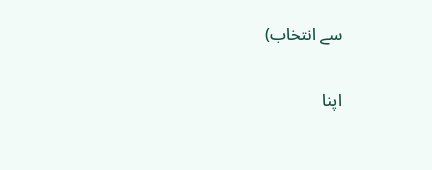سے انتخاب)


اپنا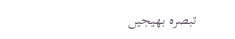تبصرہ بھیجیں